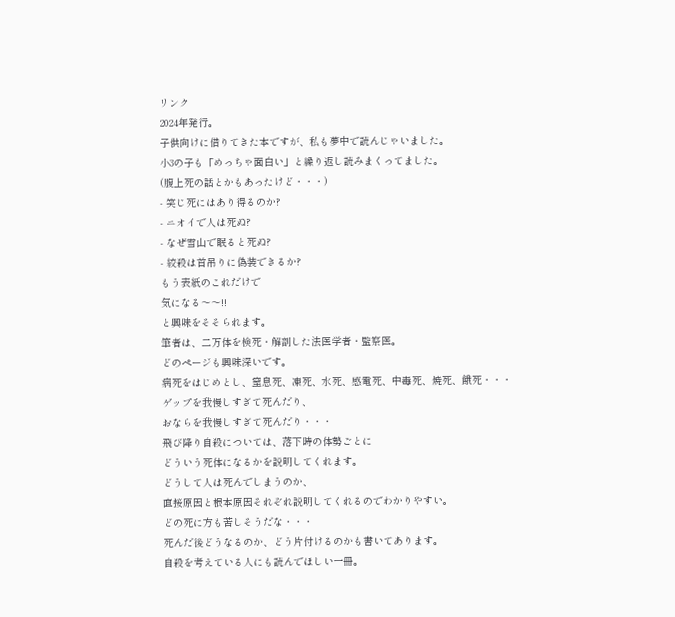リンク
2024年発行。
子供向けに借りてきた本ですが、私も夢中で読んじゃいました。
小3の子も「めっちゃ面白い」と繰り返し読みまくってました。
(腹上死の話とかもあったけど・・・)
- 笑じ死にはあり得るのか?
- ニオイで人は死ぬ?
- なぜ雪山で眠ると死ぬ?
- 絞殺は首吊りに偽装できるか?
もう表紙のこれだけで
気になる〜〜!!
と興味をそそられます。
筆者は、二万体を検死・解剖した法医学者・監察医。
どのページも興味深いです。
病死をはじめとし、窒息死、凍死、水死、感電死、中毒死、焼死、餓死・・・
ゲップを我慢しすぎて死んだり、
おならを我慢しすぎて死んだり・・・
飛び降り自殺については、落下時の体勢ごとに
どういう死体になるかを説明してくれます。
どうして人は死んでしまうのか、
直接原因と根本原因それぞれ説明してくれるのでわかりやすい。
どの死に方も苦しそうだな・・・
死んだ後どうなるのか、どう片付けるのかも書いてあります。
自殺を考えている人にも読んでほしい一冊。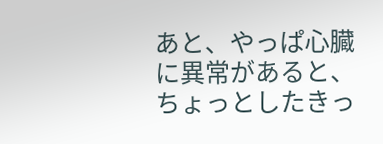あと、やっぱ心臓に異常があると、
ちょっとしたきっ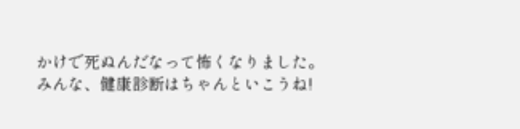かけで死ぬんだなって怖くなりました。
みんな、健康診断はちゃんといこうね!